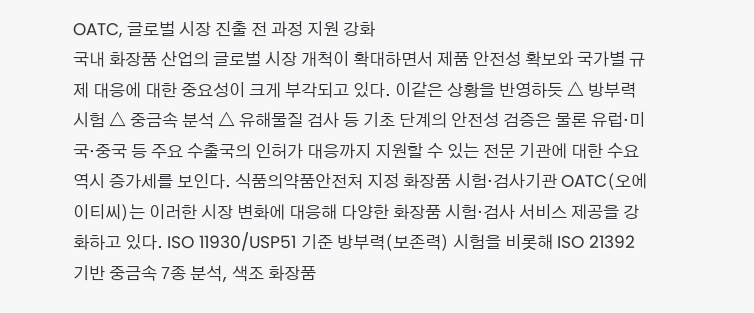OATC, 글로벌 시장 진출 전 과정 지원 강화
국내 화장품 산업의 글로벌 시장 개척이 확대하면서 제품 안전성 확보와 국가별 규제 대응에 대한 중요성이 크게 부각되고 있다. 이같은 상황을 반영하듯 △ 방부력 시험 △ 중금속 분석 △ 유해물질 검사 등 기초 단계의 안전성 검증은 물론 유럽·미국·중국 등 주요 수출국의 인허가 대응까지 지원할 수 있는 전문 기관에 대한 수요 역시 증가세를 보인다. 식품의약품안전처 지정 화장품 시험·검사기관 OATC(오에이티씨)는 이러한 시장 변화에 대응해 다양한 화장품 시험·검사 서비스 제공을 강화하고 있다. ISO 11930/USP51 기준 방부력(보존력) 시험을 비롯해 ISO 21392 기반 중금속 7종 분석, 색조 화장품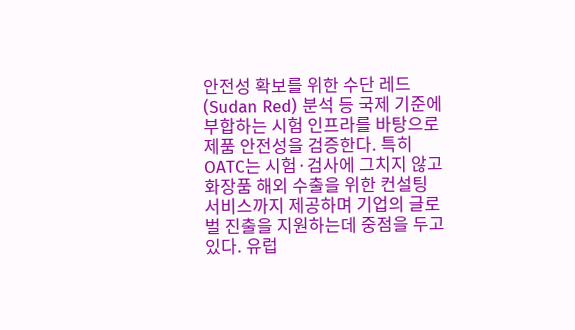안전성 확보를 위한 수단 레드(Sudan Red) 분석 등 국제 기준에 부합하는 시험 인프라를 바탕으로 제품 안전성을 검증한다. 특히 OATC는 시험·검사에 그치지 않고 화장품 해외 수출을 위한 컨설팅 서비스까지 제공하며 기업의 글로벌 진출을 지원하는데 중점을 두고 있다. 유럽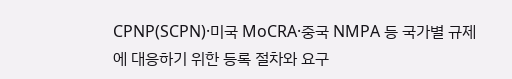CPNP(SCPN)·미국 MoCRA·중국 NMPA 등 국가별 규제에 대응하기 위한 등록 절차와 요구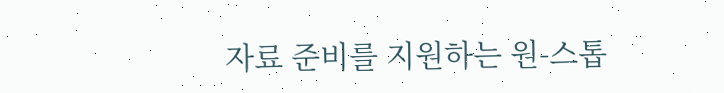자료 준비를 지원하는 원-스톱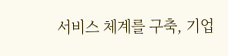서비스 체계를 구축, 기업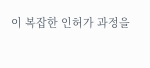이 복잡한 인허가 과정을